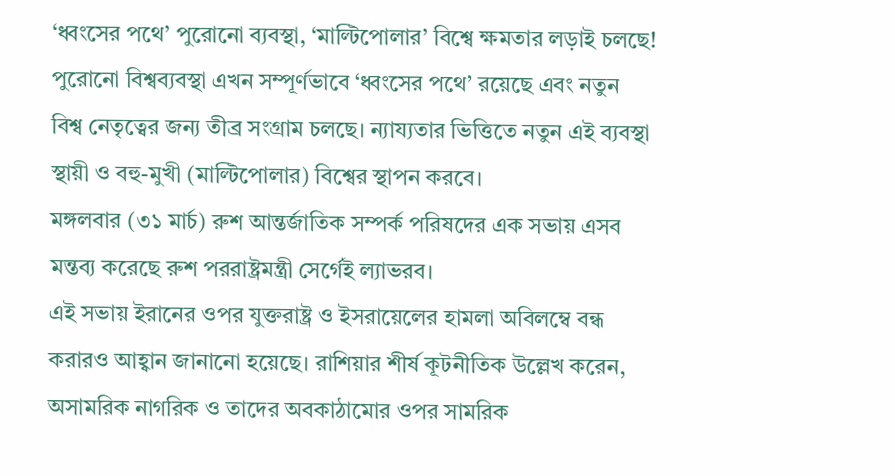‘ধ্বংসের পথে’ পুরোনো ব্যবস্থা, ‘মাল্টিপোলার’ বিশ্বে ক্ষমতার লড়াই চলছে!
পুরোনো বিশ্বব্যবস্থা এখন সম্পূর্ণভাবে ‘ধ্বংসের পথে’ রয়েছে এবং নতুন বিশ্ব নেতৃত্বের জন্য তীব্র সংগ্রাম চলছে। ন্যায্যতার ভিত্তিতে নতুন এই ব্যবস্থা স্থায়ী ও বহু-মুখী (মাল্টিপোলার) বিশ্বের স্থাপন করবে।
মঙ্গলবার (৩১ মার্চ) রুশ আন্তর্জাতিক সম্পর্ক পরিষদের এক সভায় এসব মন্তব্য করেছে রুশ পররাষ্ট্রমন্ত্রী সের্গেই ল্যাভরব।
এই সভায় ইরানের ওপর যুক্তরাষ্ট্র ও ইসরায়েলের হামলা অবিলম্বে বন্ধ করারও আহ্বান জানানো হয়েছে। রাশিয়ার শীর্ষ কূটনীতিক উল্লেখ করেন, অসামরিক নাগরিক ও তাদের অবকাঠামোর ওপর সামরিক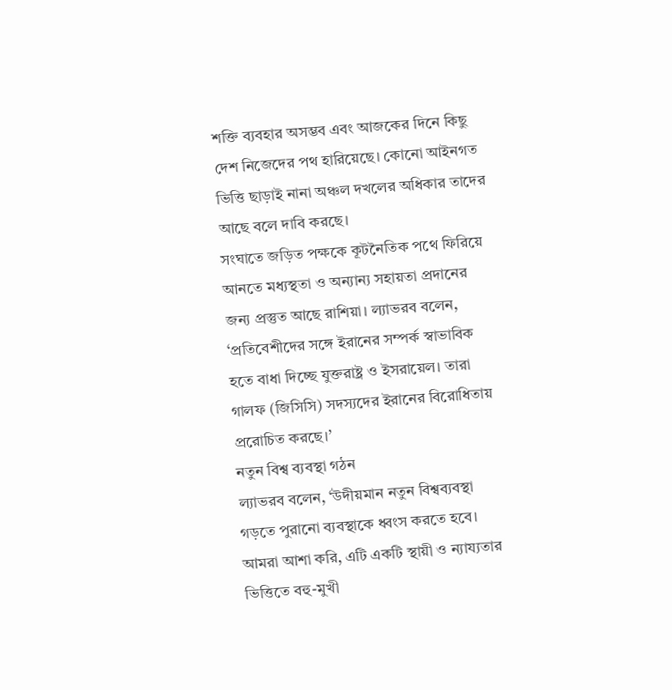শক্তি ব্যবহার অসম্ভব এবং আজকের দিনে কিছু দেশ নিজেদের পথ হারিয়েছে। কোনো আইনগত ভিত্তি ছাড়াই নানা অঞ্চল দখলের অধিকার তাদের আছে বলে দাবি করছে।
সংঘাতে জড়িত পক্ষকে কূটনৈতিক পথে ফিরিয়ে আনতে মধ্যস্থতা ও অন্যান্য সহায়তা প্রদানের জন্য প্রস্তুত আছে রাশিয়া। ল্যাভরব বলেন, ‘প্রতিবেশীদের সঙ্গে ইরানের সম্পর্ক স্বাভাবিক হতে বাধা দিচ্ছে যুক্তরাষ্ট্র ও ইসরায়েল। তারা গালফ (জিসিসি) সদস্যদের ইরানের বিরোধিতায় প্ররোচিত করছে।’
নতুন বিশ্ব ব্যবস্থা গঠন
ল্যাভরব বলেন, ‘উদীয়মান নতুন বিশ্বব্যবস্থা গড়তে পুরানো ব্যবস্থাকে ধ্বংস করতে হবে। আমরা আশা করি, এটি একটি স্থায়ী ও ন্যায্যতার ভিত্তিতে বহু-মুখী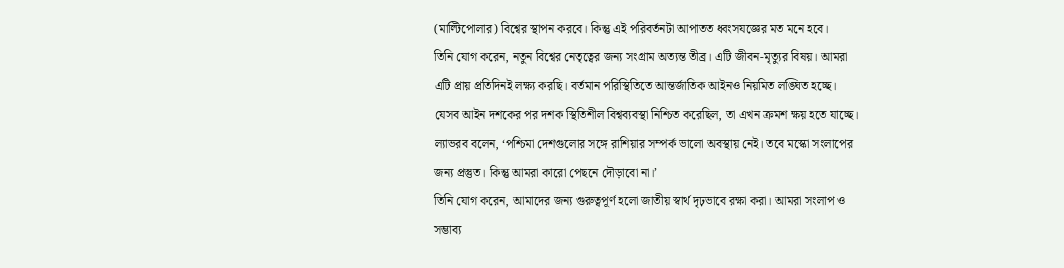(মাল্টিপোলার) বিশ্বের স্থাপন করবে। কিন্তু এই পরিবর্তনটা আপাতত ধ্বংসযজ্ঞের মত মনে হবে।
তিনি যোগ করেন, নতুন বিশ্বের নেতৃত্বের জন্য সংগ্রাম অত্যন্ত তীব্র। এটি জীবন-মৃত্যুর বিষয়। আমরা এটি প্রায় প্রতিদিনই লক্ষ্য করছি। বর্তমান পরিস্থিতিতে আন্তর্জাতিক আইনও নিয়মিত লঙ্ঘিত হচ্ছে। যেসব আইন দশকের পর দশক স্থিতিশীল বিশ্বব্যবস্থা নিশ্চিত করেছিল, তা এখন ক্রমশ ক্ষয় হতে যাচ্ছে।
ল্যাভরব বলেন, ‘পশ্চিমা দেশগুলোর সঙ্গে রাশিয়ার সম্পর্ক ভালো অবস্থায় নেই। তবে মস্কো সংলাপের জন্য প্রস্তুত। কিন্তু আমরা কারো পেছনে দৌড়াবো না।’
তিনি যোগ করেন, আমাদের জন্য গুরুত্বপূর্ণ হলো জাতীয় স্বার্থ দৃঢ়ভাবে রক্ষা করা। আমরা সংলাপ ও সম্ভাব্য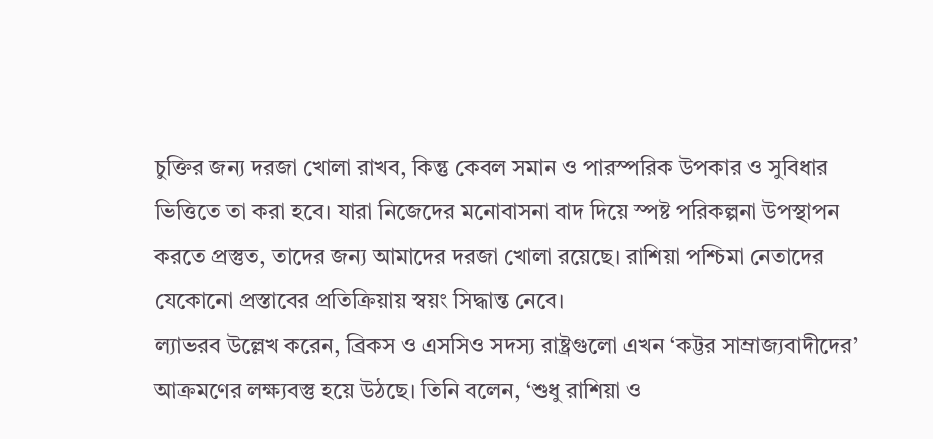চুক্তির জন্য দরজা খোলা রাখব, কিন্তু কেবল সমান ও পারস্পরিক উপকার ও সুবিধার ভিত্তিতে তা করা হবে। যারা নিজেদের মনোবাসনা বাদ দিয়ে স্পষ্ট পরিকল্পনা উপস্থাপন করতে প্রস্তুত, তাদের জন্য আমাদের দরজা খোলা রয়েছে। রাশিয়া পশ্চিমা নেতাদের যেকোনো প্রস্তাবের প্রতিক্রিয়ায় স্বয়ং সিদ্ধান্ত নেবে।
ল্যাভরব উল্লেখ করেন, ব্রিকস ও এসসিও সদস্য রাষ্ট্রগুলো এখন ‘কট্টর সাম্রাজ্যবাদীদের’ আক্রমণের লক্ষ্যবস্তু হয়ে উঠছে। তিনি বলেন, ‘শুধু রাশিয়া ও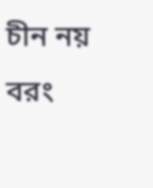চীন নয় বরং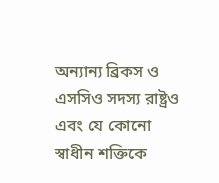অন্যান্য ব্রিকস ও এসসিও সদস্য রাষ্ট্রও এবং যে কোনো স্বাধীন শক্তিকে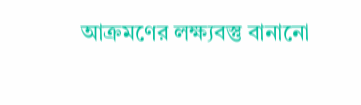আক্রমণের লক্ষ্যবস্তু বানানো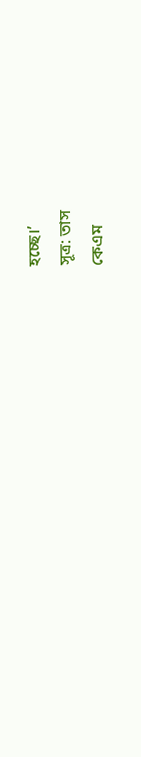হচ্ছে।’
সূত্র: তাস
কেএম